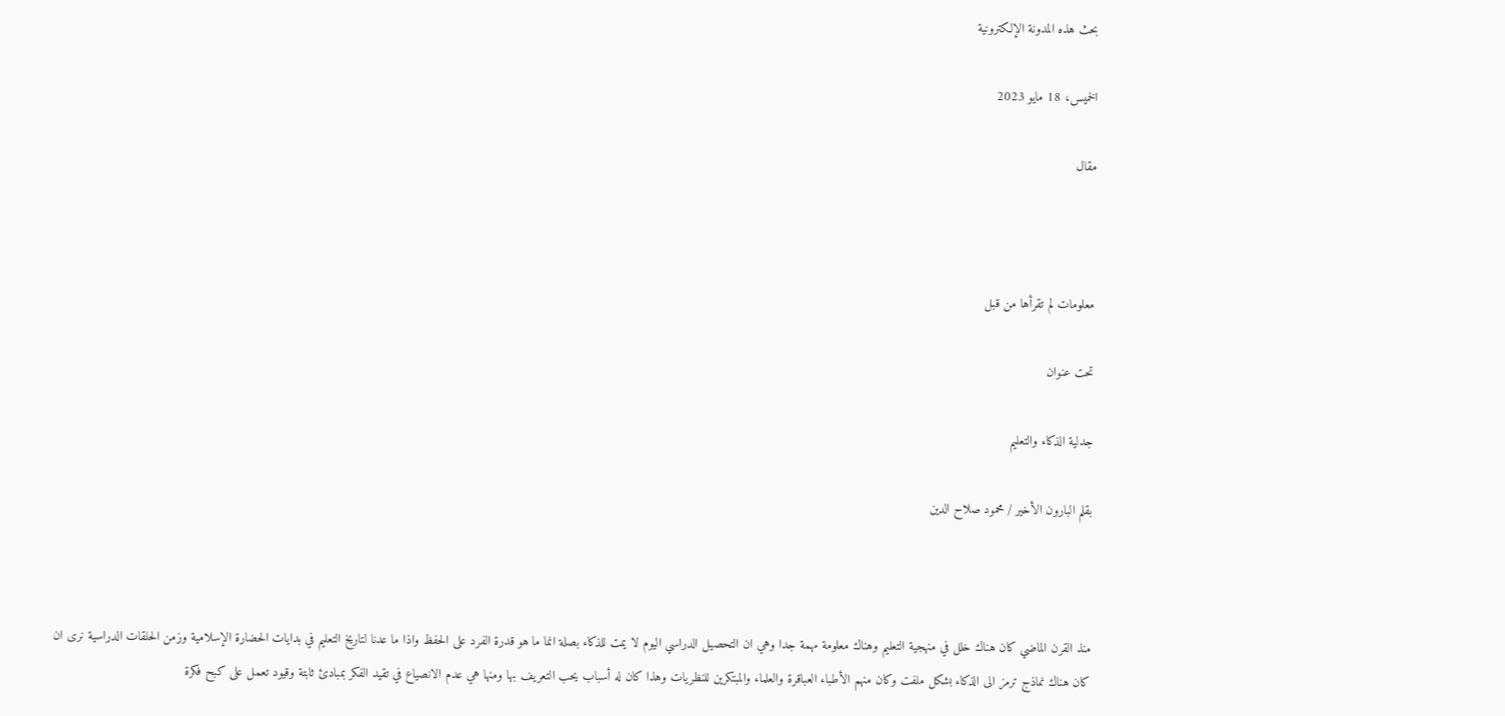بحث هذه المدونة الإلكترونية

الخميس، 18 مايو 2023

مقال



معلومات لم تقرأها من قبل

تحت عنوان

جدلية الذكاء والتعليم

بقلم البارون الأخير / محمود صلاح الدين



منذ القرن الماضي كان هناك خلل في منهجية التعليم وهناك معلومة مهمة جدا وهي ان التحصيل الدراسي اليوم لا يمت للذكاء بصلة انما ما هو قدرة الفرد على الحفظ واذا ما عدنا لتاريخ التعليم في بدايات الحضارة الإسلامية وزمن الحلقات الدراسية نرى ان كان هناك نماذج ترمز الى الذكاء بشكل ملفت وكان منهم الأطباء العباقرة والعلماء والمبتكرين للنظريات وهذا كان له أسباب يحب التعريف بها ومنها هي عدم الانصياع في تقيد الفكر بمبادئ ثابتة وقيود تعمل على كبح فكرة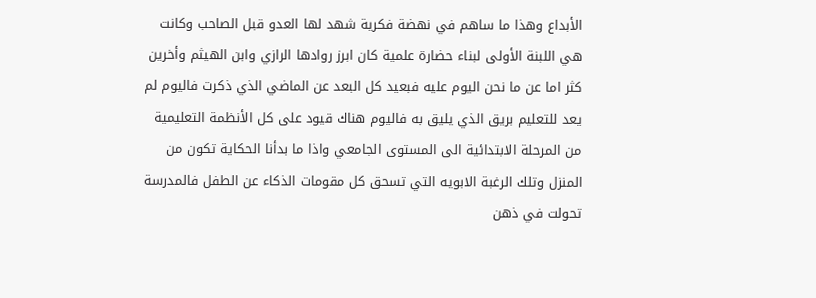الأبداع وهذا ما ساهم في نهضة فكرية شهد لها العدو قبل الصاحب وكانت هي اللبنة الأولى لبناء حضارة علمية كان ابرز روادها الرازي وابن الهيثم وأخرين كثر اما عن ما نحن اليوم عليه فبعيد كل البعد عن الماضي الذي ذكرت فاليوم لم يعد للتعليم بريق الذي يليق به فاليوم هناك قيود على كل الأنظمة التعليمية من المرحلة الابتدائية الى المستوى الجامعي واذا ما بدأنا الحكاية تكون من المنزل وتلك الرغبة الابويه التي تسحق كل مقومات الذكاء عن الطفل فالمدرسة تحولت في ذهن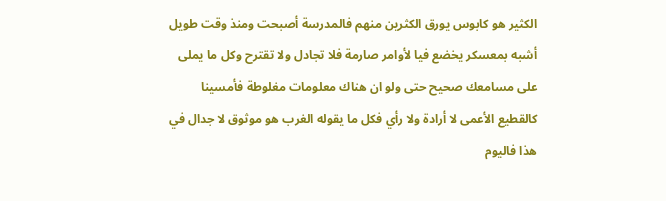الكثير هو كابوس يورق الكثرين منهم فالمدرسة أصبحت ومنذ وقت طويل أشبه بمعسكر يخضع فيا لأوامر صارمة فلا تجادل ولا تقترح وكل ما يملى على مسامعك صحيح حتى ولو ان هناك معلومات مغلوطة فأمسينا كالقطيع الأعمى لا أرادة ولا رأي فكل ما يقوله الغرب هو موثوق لا جدال في هذا فاليوم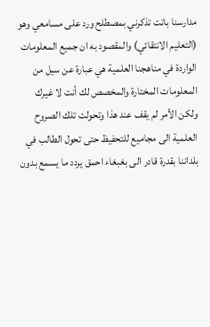مدارسنا باتت تذكرني بمصطلح ورد على مسامعي وهو (التعليم الانتقائي) والمقصود به ان جميع المعلومات الواردة في مناهجنا العلمية هي عبارة عن سيل من المعلومات المختارة والمخصص لك أنت لا غيرك ولكن الأمر لم يقف عند هذا وتحولت تلك الصروح العلمية الى مجاميع للتحفيظ حتى تحول الطالب في بلداننا بقدرة قادر الى بغبغاء احمق يردد ما يسمع بدون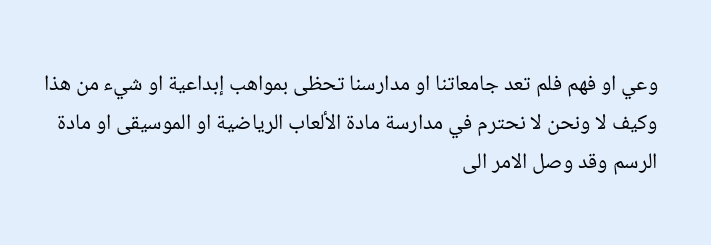وعي او فهم فلم تعد جامعاتنا او مدارسنا تحظى بمواهب إبداعية او شيء من هذا وكيف لا ونحن لا نحترم في مدارسة مادة الألعاب الرياضية او الموسيقى او مادة الرسم وقد وصل الامر الى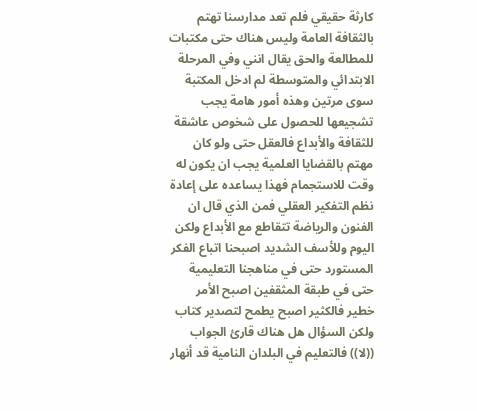كارثة حقيقي فلم تعد مدارسنا تهتم بالثقافة العامة وليس هناك حتى مكتبات للمطالعة والحق يقال انني وفي المرحلة الابتدائي والمتوسطة لم ادخل المكتبة سوى مرتين وهذه أمور هامة يجب تشجيعها للحصول على شخوص عاشقة للثقافة والأبداع فالعقل حتى ولو كان مهتم بالقضايا العلمية يجب ان يكون له وقت للاستجمام فهذا يساعده على إعادة نظم التفكير العقلي فمن الذي قال ان الفنون والرياضة تتقاطع مع الأبداع ولكن اليوم وللأسف الشديد اصبحنا اتباع الفكر المستورد حتى في مناهجنا التعليمية حتى في طبقة المثقفين اصبح الأمر خطير فالكثير اصبح يطمح لتصدير كتاب ولكن السؤال هل هناك قارئ الجواب ((لا)) فالتعليم في البلدان النامية قد أنهار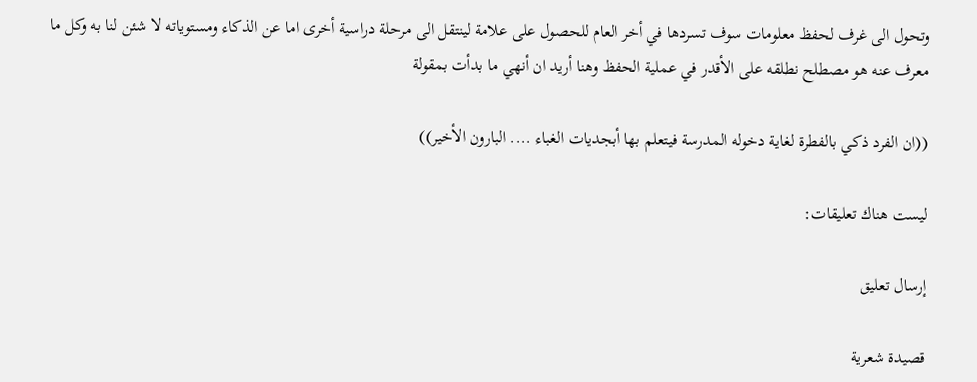وتحول الى غرف لحفظ معلومات سوف تسردها في أخر العام للحصول على علامة لينتقل الى مرحلة دراسية أخرى اما عن الذكاء ومستوياته لا شئن لنا به وكل ما معرف عنه هو مصطلح نطلقه على الأقدر في عملية الحفظ وهنا أريد ان أنهي ما بدأت بمقولة

((ان الفرد ذكي بالفطرة لغاية دخوله المدرسة فيتعلم بها أبجديات الغباء .... البارون الأخير))

ليست هناك تعليقات:

إرسال تعليق

قصيدة شعرية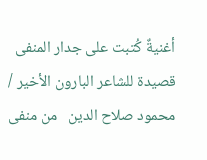أغنيةٌ كُتبت على جدار المنفى قصيدة للشاعر البارون الأخير / محمود صلاح الدين   من منفى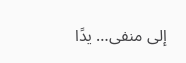إلى منفى… يدًا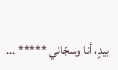بيدٍ، أنا وسجّاني ***** ...